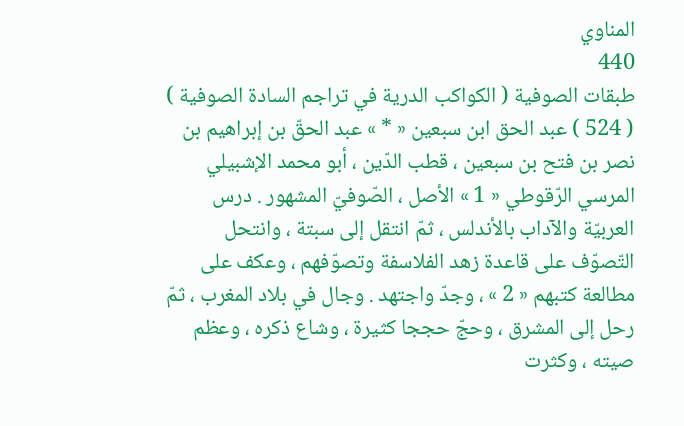المناوي
440
طبقات الصوفية ( الكواكب الدرية في تراجم السادة الصوفية )
( 524 ) عبد الحق ابن سبعين « * » عبد الحقّ بن إبراهيم بن نصر بن فتح بن سبعين ، قطب الدّين ، أبو محمد الإشبيلي المرسي الرّقوطي « 1 » الأصل ، الصّوفيّ المشهور . درس العربيّة والآداب بالأندلس ، ثمّ انتقل إلى سبتة ، وانتحل التّصوّف على قاعدة زهد الفلاسفة وتصوّفهم ، وعكف على مطالعة كتبهم « 2 » ، وجدّ واجتهد . وجال في بلاد المغرب ، ثمّ رحل إلى المشرق ، وحجّ حججا كثيرة ، وشاع ذكره ، وعظم صيته ، وكثرت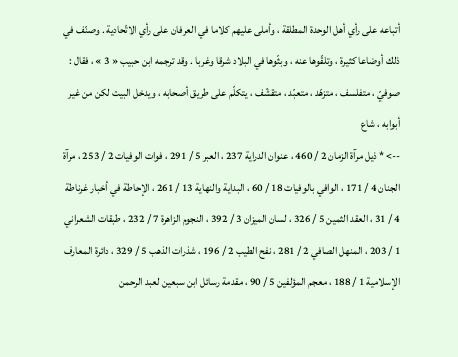أتباعه على رأي أهل الوحدة المطلقة ، وأملى عليهم كلاما في العرفان على رأي الاتّحادية . وصنّف في ذلك أوضاعا كثيرة ، وتلقّوها عنه ، وبثّوها في البلاد شرقا وغربا . وقد ترجمه ابن حبيب « 3 » ، فقال : صوفيّ ، متفلسف ، متزهّد ، متعبّد ، متقشّف ، يتكلّم على طريق أصحابه ، ويدخل البيت لكن من غير أبوابه ، شاع
--> * ذيل مرآة الزمان 2 / 460 ، عنوان الدراية 237 ، العبر 5 / 291 ، فوات الوفيات 2 / 253 ، مرآة الجنان 4 / 171 ، الوافي بالوفيات 18 / 60 ، البداية والنهاية 13 / 261 ، الإحاطة في أخبار غرناطة 4 / 31 ، العقد الثمين 5 / 326 ، لسان الميزان 3 / 392 ، النجوم الزاهرة 7 / 232 ، طبقات الشعراني 1 / 203 ، المنهل الصافي 2 / 281 ، نفح الطيب 2 / 196 ، شذرات الذهب 5 / 329 ، دائرة المعارف الإسلامية 1 / 188 ، معجم المؤلفين 5 / 90 ، مقدمة رسائل ابن سبعين لعبد الرحمن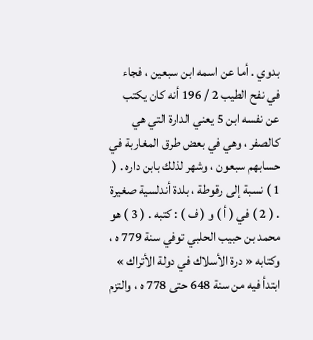بدوي . أما عن اسمه ابن سبعين ، فجاء في نفح الطيب 2 / 196 أنه كان يكتب عن نفسه ابن 5 يعني الدارة التي هي كالصفر ، وهي في بعض طرق المغاربة في حسابهم سبعون ، وشهر لذلك بابن داره . ( 1 ) نسبة إلى رقوطة ، بلدة أندلسية صغيرة . ( 2 ) في ( أ ) و ( ف ) : كتبه . ( 3 ) هو محمد بن حبيب الحلبي توفي سنة 779 ه ، وكتابه « درة الأسلاك في دولة الأتراك » ابتدأ فيه من سنة 648 حتى 778 ه ، والتزم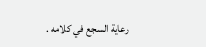رعاية السجع في كلامه .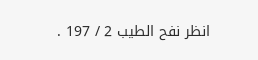انظر نفح الطيب 2 / 197 .